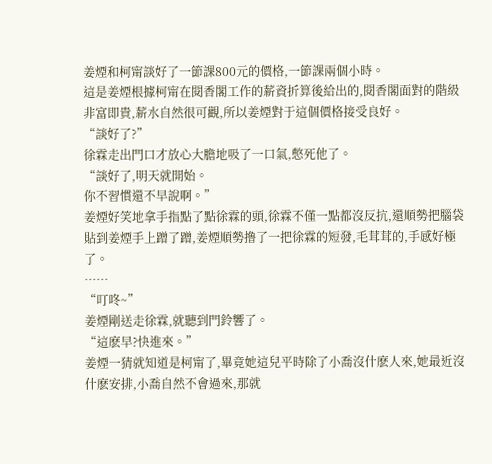姜煙和柯甯談好了一節課800元的價格,一節課兩個小時。
這是姜煙根據柯甯在閱香閣工作的薪資折算後給出的,閱香閣面對的階級非富即貴,薪水自然很可觀,所以姜煙對于這個價格接受良好。
“談好了?”
徐霖走出門口才放心大膽地吸了一口氣,憋死他了。
“談好了,明天就開始。
你不習慣還不早說啊。”
姜煙好笑地拿手指點了點徐霖的頭,徐霖不僅一點都沒反抗,還順勢把腦袋貼到姜煙手上蹭了蹭,姜煙順勢撸了一把徐霖的短發,毛茸茸的,手感好極了。
……
“叮咚~”
姜煙剛送走徐霖,就聽到門鈴響了。
“這麽早?快進來。”
姜煙一猜就知道是柯甯了,畢竟她這兒平時除了小喬沒什麽人來,她最近沒什麽安排,小喬自然不會過來,那就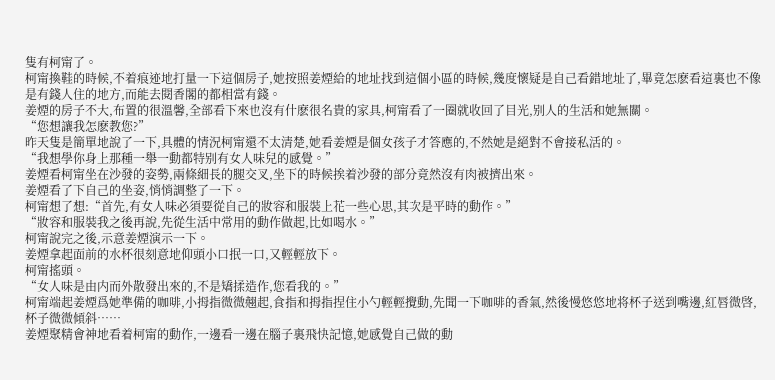隻有柯甯了。
柯甯換鞋的時候,不着痕迹地打量一下這個房子,她按照姜煙給的地址找到這個小區的時候,幾度懷疑是自己看錯地址了,畢竟怎麽看這裏也不像是有錢人住的地方,而能去閱香閣的都相當有錢。
姜煙的房子不大,布置的很溫馨,全部看下來也沒有什麽很名貴的家具,柯甯看了一圈就收回了目光,别人的生活和她無關。
“您想讓我怎麽教您?”
昨天隻是簡單地說了一下,具體的情況柯甯還不太清楚,她看姜煙是個女孩子才答應的,不然她是絕對不會接私活的。
“我想學你身上那種一舉一動都特别有女人味兒的感覺。”
姜煙看柯甯坐在沙發的姿勢,兩條細長的腿交叉,坐下的時候挨着沙發的部分竟然沒有肉被擠出來。
姜煙看了下自己的坐姿,悄悄調整了一下。
柯甯想了想:“首先,有女人味必須要從自己的妝容和服裝上花一些心思,其次是平時的動作。”
“妝容和服裝我之後再說,先從生活中常用的動作做起,比如喝水。”
柯甯說完之後,示意姜煙演示一下。
姜煙拿起面前的水杯很刻意地仰頭小口抿一口,又輕輕放下。
柯甯搖頭。
“女人味是由内而外散發出來的,不是矯揉造作,您看我的。”
柯甯端起姜煙爲她準備的咖啡,小拇指微微翹起,食指和拇指捏住小勺輕輕攪動,先聞一下咖啡的香氣,然後慢悠悠地将杯子送到嘴邊,紅唇微啓, 杯子微微傾斜……
姜煙聚精會神地看着柯甯的動作,一邊看一邊在腦子裏飛快記憶,她感覺自己做的動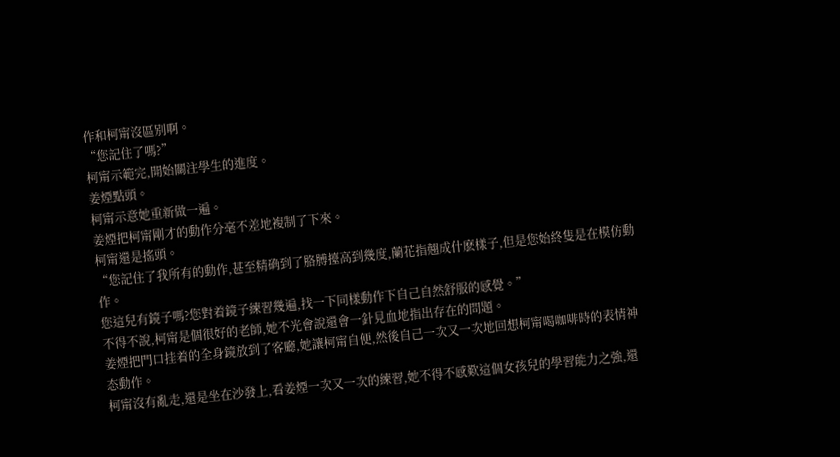作和柯甯沒區别啊。
“您記住了嗎?”
柯甯示範完,開始關注學生的進度。
姜煙點頭。
柯甯示意她重新做一遍。
姜煙把柯甯剛才的動作分毫不差地複制了下來。
柯甯還是搖頭。
“您記住了我所有的動作,甚至精确到了胳膊擡高到幾度,蘭花指翹成什麽樣子,但是您始終隻是在模仿動作。
您這兒有鏡子嗎?您對着鏡子練習幾遍,找一下同樣動作下自己自然舒服的感覺。”
不得不說,柯甯是個很好的老師,她不光會說還會一針見血地指出存在的問題。
姜煙把門口挂着的全身鏡放到了客廳,她讓柯甯自便,然後自己一次又一次地回想柯甯喝咖啡時的表情神态動作。
柯甯沒有亂走,還是坐在沙發上,看姜煙一次又一次的練習,她不得不感歎這個女孩兒的學習能力之強,還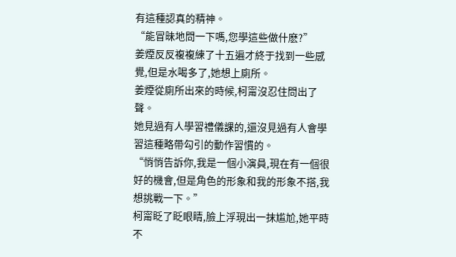有這種認真的精神。
“能冒昧地問一下嗎,您學這些做什麽?”
姜煙反反複複練了十五遍才終于找到一些感覺,但是水喝多了,她想上廁所。
姜煙從廁所出來的時候,柯甯沒忍住問出了聲。
她見過有人學習禮儀課的,還沒見過有人會學習這種略帶勾引的動作習慣的。
“悄悄告訴你,我是一個小演員,現在有一個很好的機會,但是角色的形象和我的形象不搭,我想挑戰一下。”
柯甯眨了眨眼睛,臉上浮現出一抹尴尬,她平時不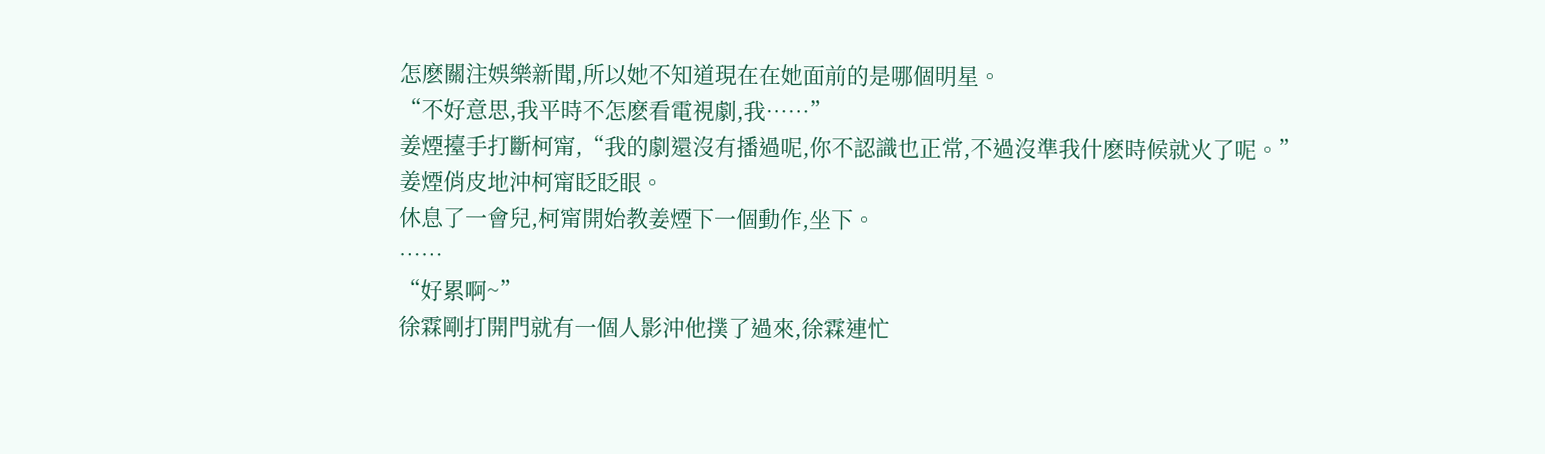怎麽關注娛樂新聞,所以她不知道現在在她面前的是哪個明星。
“不好意思,我平時不怎麽看電視劇,我……”
姜煙擡手打斷柯甯,“我的劇還沒有播過呢,你不認識也正常,不過沒準我什麽時候就火了呢。”
姜煙俏皮地沖柯甯眨眨眼。
休息了一會兒,柯甯開始教姜煙下一個動作,坐下。
……
“好累啊~”
徐霖剛打開門就有一個人影沖他撲了過來,徐霖連忙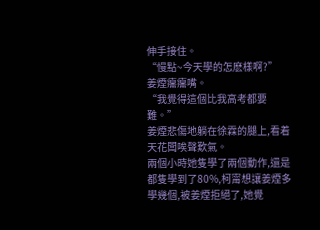伸手接住。
“慢點~今天學的怎麽樣啊?”
姜煙癟癟嘴。
“我覺得這個比我高考都要難。”
姜煙悲傷地躺在徐霖的腿上,看着天花闆唉聲歎氣。
兩個小時她隻學了兩個動作,還是都隻學到了80%,柯甯想讓姜煙多學幾個,被姜煙拒絕了,她覺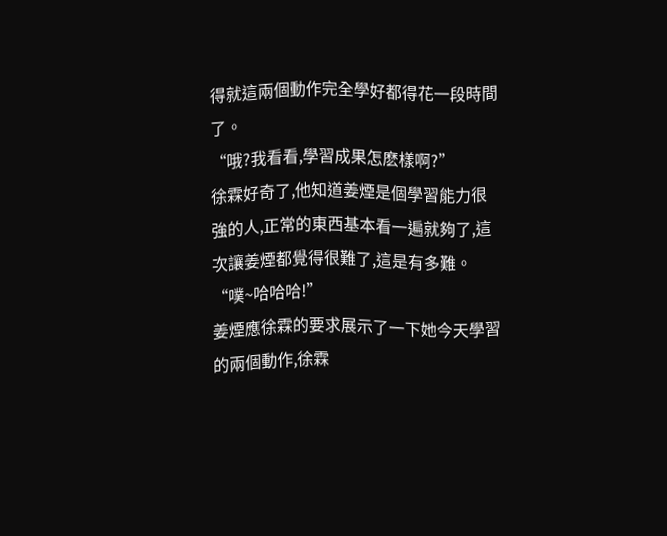得就這兩個動作完全學好都得花一段時間了。
“哦?我看看,學習成果怎麽樣啊?”
徐霖好奇了,他知道姜煙是個學習能力很強的人,正常的東西基本看一遍就夠了,這次讓姜煙都覺得很難了,這是有多難。
“噗~哈哈哈!”
姜煙應徐霖的要求展示了一下她今天學習的兩個動作,徐霖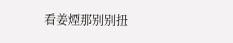看姜煙那别别扭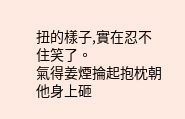扭的樣子,實在忍不住笑了。
氣得姜煙掄起抱枕朝他身上砸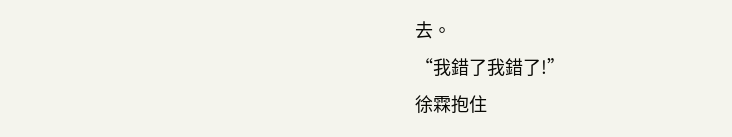去。
“我錯了我錯了!”
徐霖抱住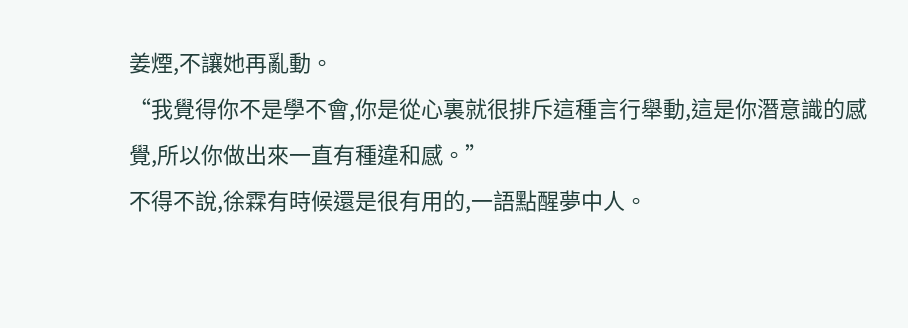姜煙,不讓她再亂動。
“我覺得你不是學不會,你是從心裏就很排斥這種言行舉動,這是你潛意識的感覺,所以你做出來一直有種違和感。”
不得不說,徐霖有時候還是很有用的,一語點醒夢中人。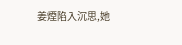姜煙陷入沉思,她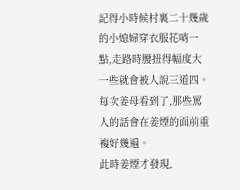記得小時候村裏二十幾歲的小媳婦穿衣服花哨一點,走路時腰扭得幅度大一些就會被人說三道四。
每次姜母看到了,那些罵人的話會在姜煙的面前重複好幾遍。
此時姜煙才發現,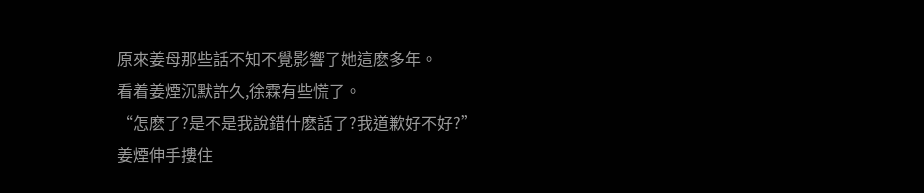原來姜母那些話不知不覺影響了她這麽多年。
看着姜煙沉默許久,徐霖有些慌了。
“怎麽了?是不是我說錯什麽話了?我道歉好不好?”
姜煙伸手摟住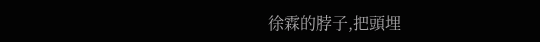徐霖的脖子,把頭埋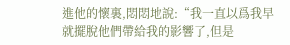進他的懷裏,悶悶地說:“我一直以爲我早就擺脫他們帶給我的影響了,但是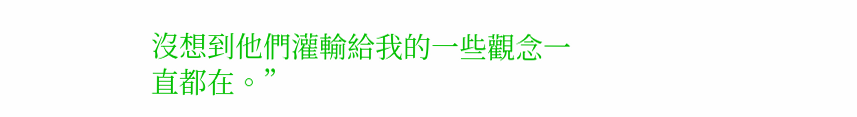沒想到他們灌輸給我的一些觀念一直都在。”